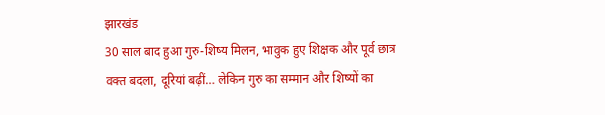झारखंड
30 साल बाद हुआ गुरु-शिष्य मिलन, भावुक हुए शिक्षक और पूर्व छात्र
वक्त बदला, दूरियां बढ़ीं… लेकिन गुरु का सम्मान और शिष्यों का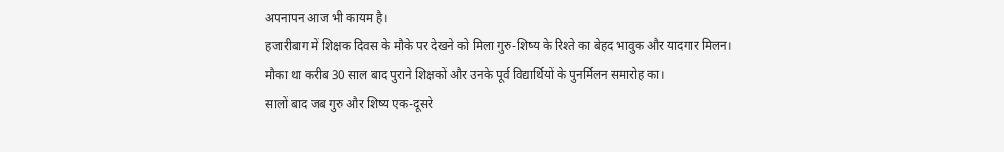अपनापन आज भी कायम है।
हजारीबाग में शिक्षक दिवस के मौके पर देखने को मिला गुरु-शिष्य के रिश्ते का बेहद भावुक और यादगार मिलन।
मौका था करीब 30 साल बाद पुराने शिक्षकों और उनके पूर्व विद्यार्थियों के पुनर्मिलन समारोह का।
सालों बाद जब गुरु और शिष्य एक-दूसरे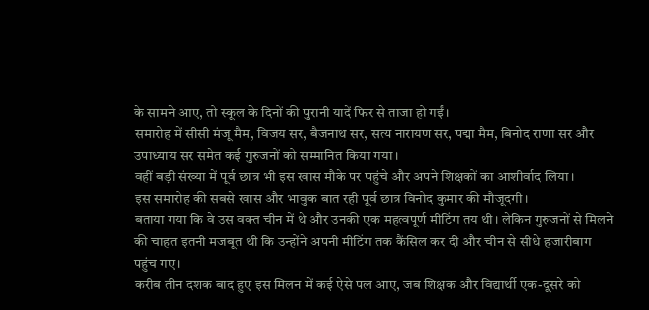के सामने आए, तो स्कूल के दिनों की पुरानी यादें फिर से ताजा हो गईं।
समारोह में सीसी मंजू मैम, विजय सर, बैजनाथ सर, सत्य नारायण सर, पद्मा मैम, बिनोद राणा सर और उपाध्याय सर समेत कई गुरुजनों को सम्मानित किया गया।
वहीं बड़ी संख्या में पूर्व छात्र भी इस खास मौके पर पहुंचे और अपने शिक्षकों का आशीर्वाद लिया।
इस समारोह की सबसे खास और भावुक बात रही पूर्व छात्र विनोद कुमार की मौजूदगी।
बताया गया कि वे उस वक्त चीन में थे और उनकी एक महत्वपूर्ण मीटिंग तय थी। लेकिन गुरुजनों से मिलने की चाहत इतनी मजबूत थी कि उन्होंने अपनी मीटिंग तक कैंसिल कर दी और चीन से सीधे हजारीबाग पहुंच गए।
करीब तीन दशक बाद हुए इस मिलन में कई ऐसे पल आए, जब शिक्षक और विद्यार्थी एक-दूसरे को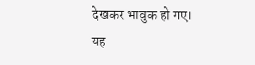देखकर भावुक हो गए।
यह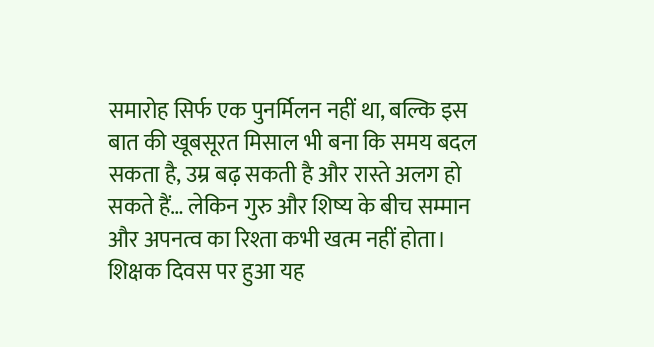समारोह सिर्फ एक पुनर्मिलन नहीं था, बल्कि इस बात की खूबसूरत मिसाल भी बना कि समय बदल सकता है, उम्र बढ़ सकती है और रास्ते अलग हो सकते हैं… लेकिन गुरु और शिष्य के बीच सम्मान और अपनत्व का रिश्ता कभी खत्म नहीं होता।
शिक्षक दिवस पर हुआ यह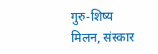गुरु-शिष्य मिलन, संस्कार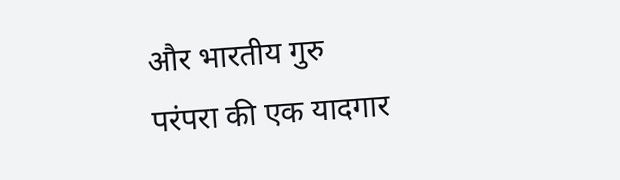और भारतीय गुरु परंपरा की एक यादगार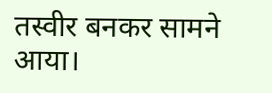तस्वीर बनकर सामने आया।